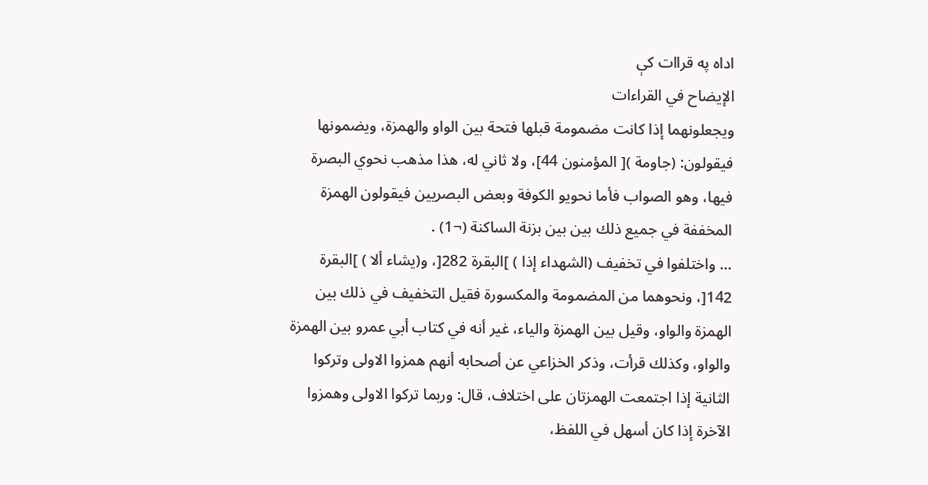اداه په قراات کې
الإيضاح في القراءات
ويجعلونهما إذا كانت مضمومة قبلها فتحة بين الواو والهمزة، ويضمونها فيقولون: (جاومة )[ المؤمنون 44]، ولا ثاني له، هذا مذهب نحوي البصرة فيها، وهو الصواب فأما نحويو الكوفة وبعض البصريين فيقولون الهمزة المخففة في جميع ذلك بين بين بزنة الساكنة (¬1) .
... واختلفوا في تخفيف (الشهداء إذا ) ]البقرة 282[، و(يشاء ألا ) ]البقرة 142[، ونحوهما من المضمومة والمكسورة فقيل التخفيف في ذلك بين الهمزة والواو، وقيل بين الهمزة والياء، غير أنه في كتاب أبي عمرو بين الهمزة والواو، وكذلك قرأت، وذكر الخزاعي عن أصحابه أنهم همزوا الاولى وتركوا الثانية إذا اجتمعت الهمزتان على اختلاف، قال: وربما تركوا الاولى وهمزوا الآخرة إذا كان أسهل في اللفظ،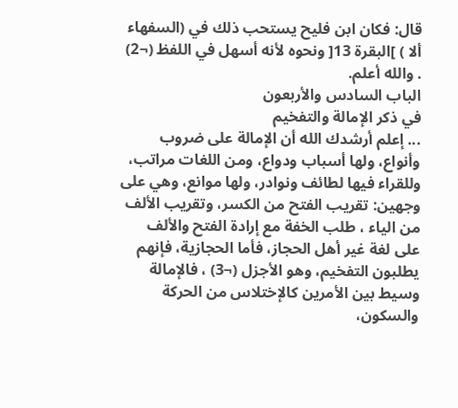قال: فكان ابن فليح يستحب ذلك في (السفهاء ألا ) ]البقرة 13[ ونحوه لأنه أسهل في اللفظ (¬2) . والله أعلم.
الباب السادس والأربعون
في ذكر الإمالة والتفخيم
... إعلم أرشدك الله أن الإمالة على ضروب وأنواع، ولها أسباب ودواع، ومن اللغات مراتب، وللقراء فيها لطائف ونوادر، ولها موانع، وهي على وجهين: تقريب الفتح من الكسر، وتقريب الألف من الياء ، طلب الخفة مع إرادة الفتح والألف على لغة غير أهل الحجاز، فأما الحجازية، فإنهم يطلبون التفخيم، وهو الأجزل (¬3) ، فالإمالة وسيط بين الأمرين كالإختلاس من الحركة والسكون،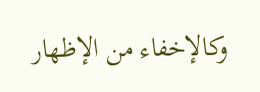وكالإخفاء من الإظهار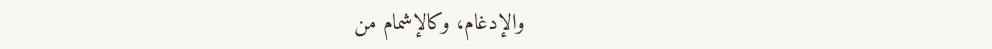والإدغام، وكالإشمام من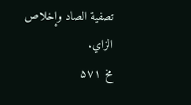تصفية الصاد وإخلاص الزاي.
مخ ۵۷۱